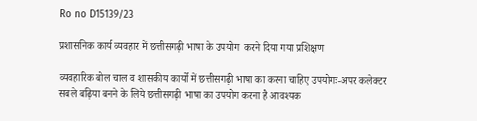Ro no D15139/23

प्रशासनिक कार्य व्यवहार में छत्तीसगढ़ी भाषा के उपयोग  करने दिया गया प्रशिक्षण

व्यवहारिक बोल चाल व शासकीय कार्यो में छत्तीसगढ़ी भाषा का करना चाहिए उपयोगः-अपर कलेक्टर
सबले बढ़िया बनने के लिये छत्तीसगढ़ी भाषा का उपयोग करना है आवश्यक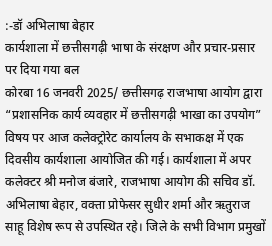:-डॉ अभिलाषा बेहार
कार्यशाला में छत्तीसगढ़ी भाषा के संरक्षण और प्रचार-प्रसार पर दिया गया बल
कोरबा 16 जनवरी 2025/ छत्तीसगढ़ राजभाषा आयोग द्वारा “प्रशासनिक कार्य व्यवहार में छत्तीसगढ़ी भाखा का उपयोग” विषय पर आज कलेक्ट्रोरेट कार्यालय के सभाकक्ष में एक दिवसीय कार्यशाला आयोजित की गई। कार्यशाला में अपर कलेक्टर श्री मनोज बंजारे, राजभाषा आयोग की सचिव डॉ. अभिलाषा बेहार, वक्ता प्रोफेसर सुधीर शर्मा और ऋतुराज साहू विशेष रूप से उपस्थित रहे। जिले के सभी विभाग प्रमुखों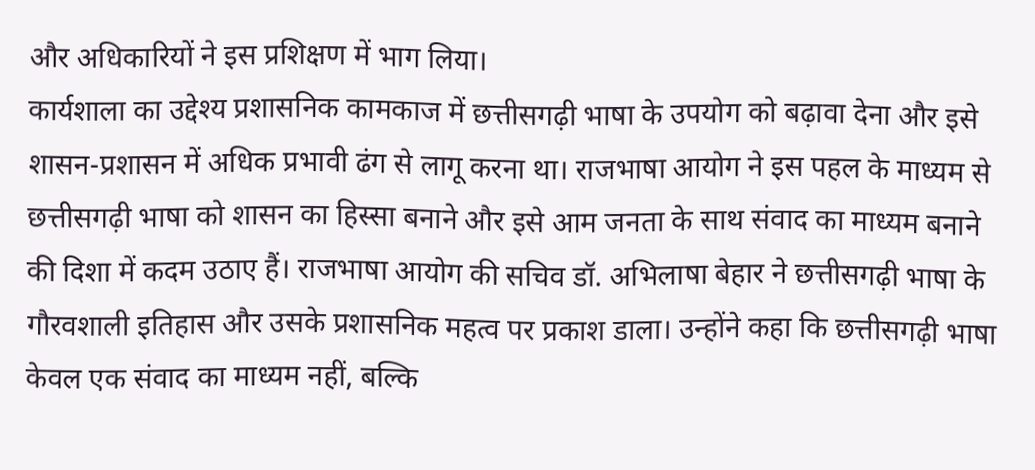और अधिकारियों ने इस प्रशिक्षण में भाग लिया।
कार्यशाला का उद्देश्य प्रशासनिक कामकाज में छत्तीसगढ़ी भाषा के उपयोग को बढ़ावा देना और इसे शासन-प्रशासन में अधिक प्रभावी ढंग से लागू करना था। राजभाषा आयोग ने इस पहल के माध्यम से छत्तीसगढ़ी भाषा को शासन का हिस्सा बनाने और इसे आम जनता के साथ संवाद का माध्यम बनाने की दिशा में कदम उठाए हैं। राजभाषा आयोग की सचिव डॉ. अभिलाषा बेहार ने छत्तीसगढ़ी भाषा के गौरवशाली इतिहास और उसके प्रशासनिक महत्व पर प्रकाश डाला। उन्होंने कहा कि छत्तीसगढ़ी भाषा केवल एक संवाद का माध्यम नहीं, बल्कि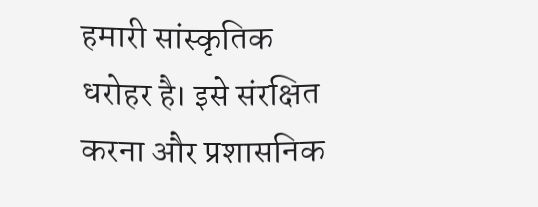हमारी सांस्कृतिक धरोहर है। इसे संरक्षित करना और प्रशासनिक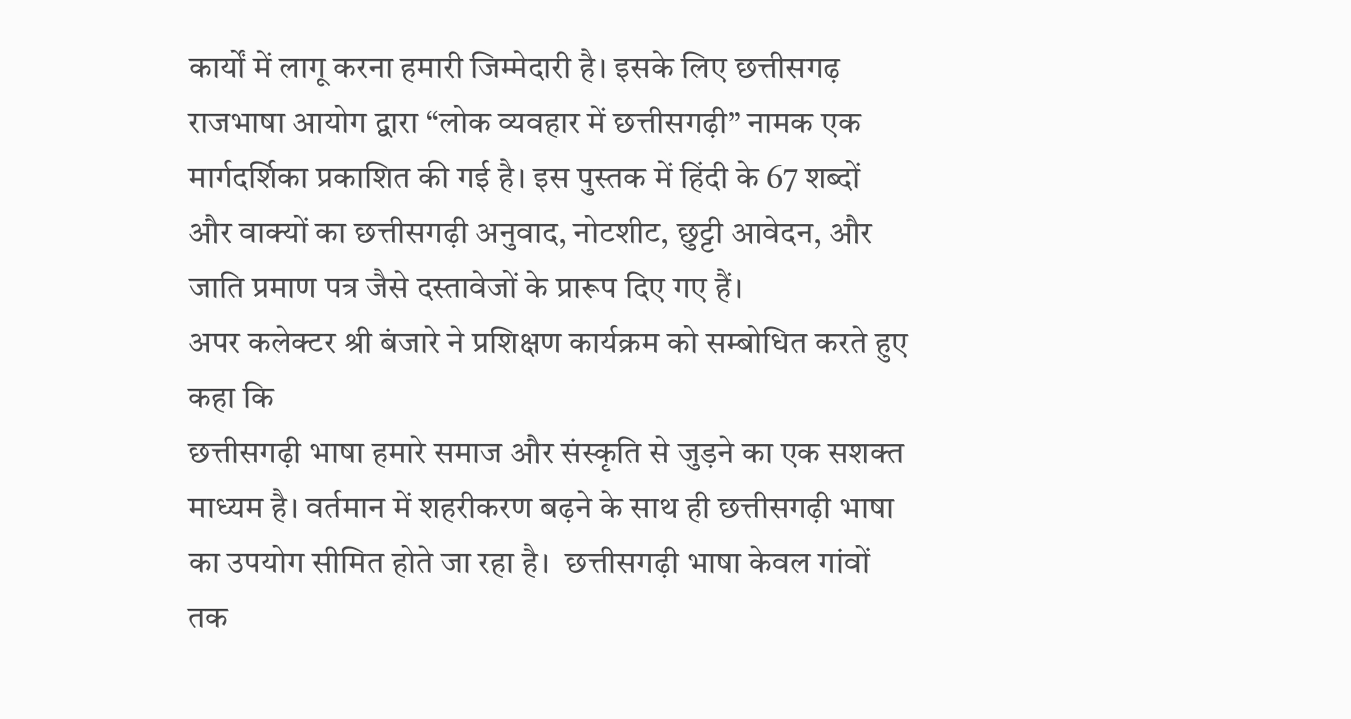कार्यों में लागू करना हमारी जिम्मेदारी है। इसके लिए छत्तीसगढ़ राजभाषा आयोग द्वारा “लोक व्यवहार में छत्तीसगढ़ी” नामक एक मार्गदर्शिका प्रकाशित की गई है। इस पुस्तक में हिंदी के 67 शब्दों और वाक्यों का छत्तीसगढ़ी अनुवाद, नोटशीट, छुट्टी आवेदन, और जाति प्रमाण पत्र जैसे दस्तावेजों के प्रारूप दिए गए हैं।
अपर कलेक्टर श्री बंजारे ने प्रशिक्षण कार्यक्रम को सम्बोधित करते हुए कहा कि
छत्तीसगढ़ी भाषा हमारे समाज और संस्कृति से जुड़ने का एक सशक्त माध्यम है। वर्तमान में शहरीकरण बढ़ने के साथ ही छत्तीसगढ़ी भाषा का उपयोग सीमित होते जा रहा है।  छत्तीसगढ़ी भाषा केवल गांवों तक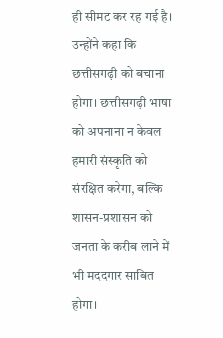ही सीमट कर रह गई है। उन्होंने कहा कि छत्तीसगढ़ी को बचाना होगा। छत्तीसगढ़ी भाषा को अपनाना न केवल हमारी संस्कृति को संरक्षित करेगा, बल्कि शासन-प्रशासन को जनता के करीब लाने में भी मददगार साबित होगा।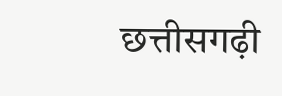छत्तीसगढ़ी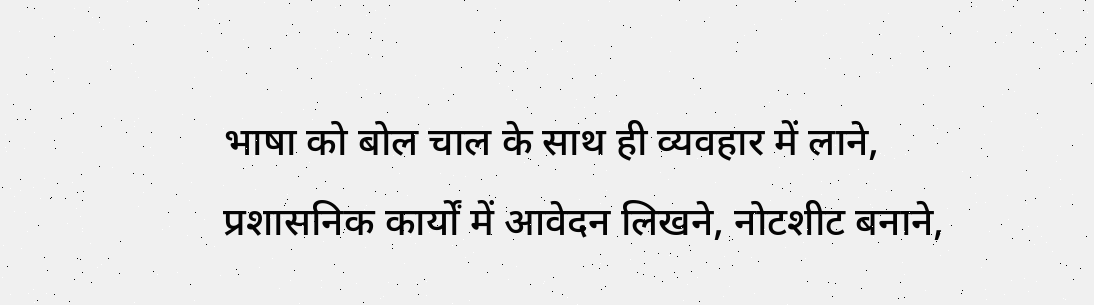भाषा को बोल चाल के साथ ही व्यवहार में लाने, प्रशासनिक कार्यों में आवेदन लिखने, नोटशीट बनाने,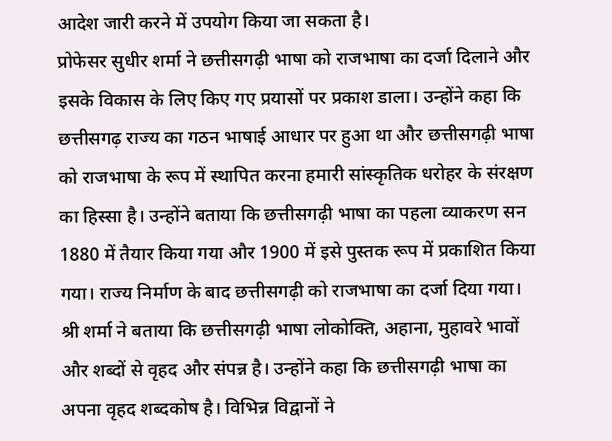आदेश जारी करने में उपयोग किया जा सकता है।
प्रोफेसर सुधीर शर्मा ने छत्तीसगढ़ी भाषा को राजभाषा का दर्जा दिलाने और इसके विकास के लिए किए गए प्रयासों पर प्रकाश डाला। उन्होंने कहा कि छत्तीसगढ़ राज्य का गठन भाषाई आधार पर हुआ था और छत्तीसगढ़ी भाषा को राजभाषा के रूप में स्थापित करना हमारी सांस्कृतिक धरोहर के संरक्षण का हिस्सा है। उन्होंने बताया कि छत्तीसगढ़ी भाषा का पहला व्याकरण सन 1880 में तैयार किया गया और 1900 में इसे पुस्तक रूप में प्रकाशित किया गया। राज्य निर्माण के बाद छत्तीसगढ़ी को राजभाषा का दर्जा दिया गया। श्री शर्मा ने बताया कि छत्तीसगढ़ी भाषा लोकोक्ति, अहाना, मुहावरे भावों और शब्दों से वृहद और संपन्न है। उन्होंने कहा कि छत्तीसगढ़ी भाषा का अपना वृहद शब्दकोष है। विभिन्न विद्वानों ने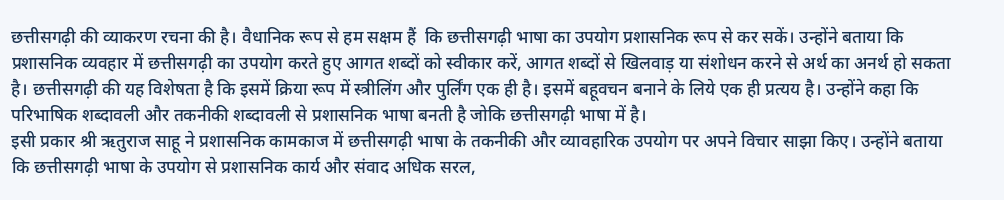छत्तीसगढ़ी की व्याकरण रचना की है। वैधानिक रूप से हम सक्षम हैं  कि छत्तीसगढ़ी भाषा का उपयोग प्रशासनिक रूप से कर सकें। उन्होंने बताया कि प्रशासनिक व्यवहार में छत्तीसगढ़ी का उपयोग करते हुए आगत शब्दों को स्वीकार करें, आगत शब्दों से खिलवाड़ या संशोधन करने से अर्थ का अनर्थ हो सकता है। छत्तीसगढ़ी की यह विशेषता है कि इसमें क्रिया रूप में स्त्रीलिंग और पुर्लिंग एक ही है। इसमें बहूवचन बनाने के लिये एक ही प्रत्यय है। उन्होंने कहा कि परिभाषिक शब्दावली और तकनीकी शब्दावली से प्रशासनिक भाषा बनती है जोकि छत्तीसगढ़ी भाषा में है।
इसी प्रकार श्री ऋतुराज साहू ने प्रशासनिक कामकाज में छत्तीसगढ़ी भाषा के तकनीकी और व्यावहारिक उपयोग पर अपने विचार साझा किए। उन्होंने बताया कि छत्तीसगढ़ी भाषा के उपयोग से प्रशासनिक कार्य और संवाद अधिक सरल,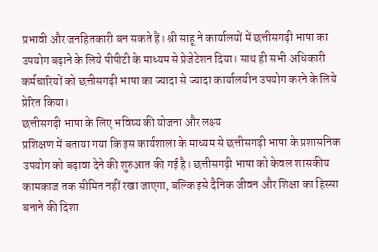प्रभावी और जनहितकारी बन सकते हैं। श्री साहू ने कार्यालयों में छत्तीसगढ़ी भाषा का उपयोग बढ़ाने के लिये पीपीटी के माध्यम से प्रेजेटेशन दिया। साथ ही सभी अधिकारी कर्मचारियों को छत्तीसगढ़ी भाषा का ज्यादा से ज्यादा कार्यालयीन उपयोग करने के लिये प्रेरित किया।
छत्तीसगढ़ी भाषा के लिए भविष्य की योजना और लक्ष्य
प्रशिक्षण में बताया गया कि इस कार्यशाला के माध्यम से छत्तीसगढ़ी भाषा के प्रशासनिक उपयोग को बढ़ावा देने की शुरुआत की गई है। छत्तीसगढ़ी भाषा को केवल शासकीय कामकाज तक सीमित नहीं रखा जाएगा, बल्कि इसे दैनिक जीवन और शिक्षा का हिस्सा बनाने की दिशा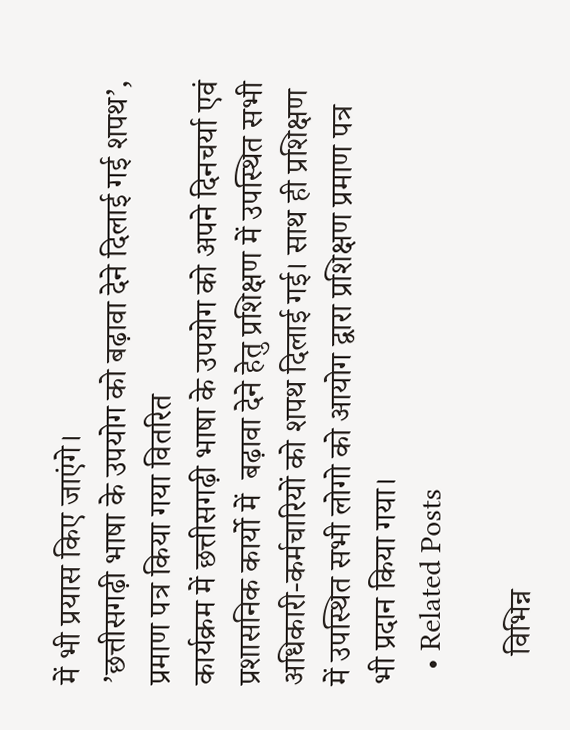में भी प्रयास किए जाएंगे।
’छत्तीसगढ़ी भाषा के उपयोग को बढ़ावा देने दिलाई गई शपथ’, प्रमाण पत्र किया गया वितरित
कार्यक्रम में छत्तीसगढ़ी भाषा के उपयोग को अपने दिनचर्या एवं प्रशासनिक कार्यो में  बढ़ावा देने हेतु प्रशिक्षण में उपस्थित सभी अधिकारी-कर्मचारियों को शपथ दिलाई गई। साथ ही प्रशिक्षण में उपस्थित सभी लोगो को आयोग द्वारा प्रशिक्षण प्रमाण पत्र भी प्रदान किया गया।
  • Related Posts

    विभिन्न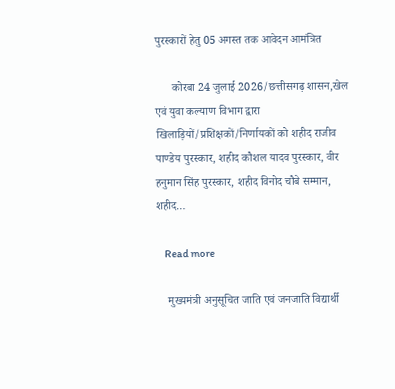पुरस्कारों हेतु 05 अगस्त तक आवेदन आमंत्रित

      कोरबा 24 जुलाई 2026/छत्तीसगढ़ शासन,खेल एवं युवा कल्याण विभाग द्वारा खिलाड़ियों/प्रशिक्षकों/निर्णायकों को शहीद राजीव पाण्डेय पुरस्कार, शहीद कौशल यादव पुरस्कार, वीर हनुमान सिंह पुरस्कार, शहीद विनोद चौबे सम्मान, शहीद…

    Read more

    मुख्यमंत्री अनुसूचित जाति एवं जनजाति विद्यार्थी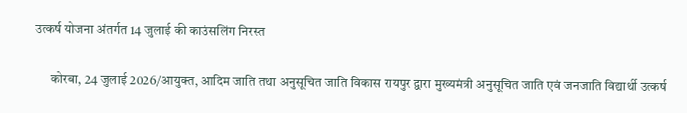उत्कर्ष योजना अंतर्गत 14 जुलाई की काउंसलिंग निरस्त

      कोरबा, 24 जुलाई 2026/आयुक्त, आदिम जाति तथा अनुसूचित जाति विकास रायपुर द्वारा मुख्यमंत्री अनुसूचित जाति एवं जनजाति विद्यार्थी उत्कर्ष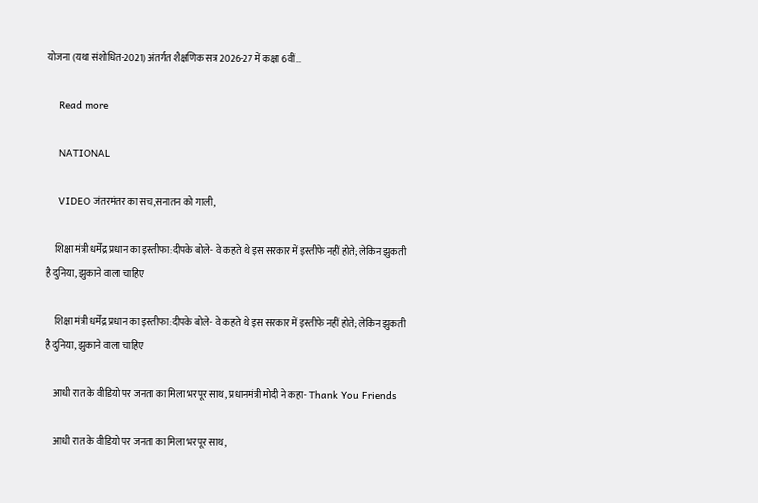योजना (यथा संशोधित-2021) अंतर्गत शैक्षणिक सत्र 2026-27 में कक्षा 6वीं…

    Read more

    NATIONAL

    VIDEO जंतरमंतर का सच,सनातन को गाली,

    शिक्षा मंत्री धर्मेंद्र प्रधान का इस्तीफा:दीपके बोले- वे कहते थे इस सरकार में इस्तीफे नहीं होते; लेकिन झुकती है दुनिया, झुकाने वाला चाहिए

    शिक्षा मंत्री धर्मेंद्र प्रधान का इस्तीफा:दीपके बोले- वे कहते थे इस सरकार में इस्तीफे नहीं होते; लेकिन झुकती है दुनिया, झुकाने वाला चाहिए

    आधी रात के वीडियो पर जनता का मिला भरपूर साथ, प्रधानमंत्री मोदी ने कहा- Thank You Friends

    आधी रात के वीडियो पर जनता का मिला भरपूर साथ,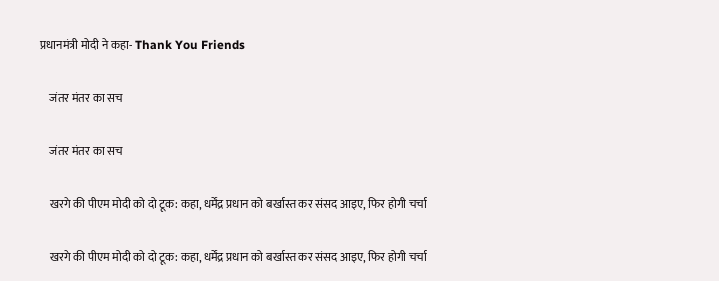प्रधानमंत्री मोदी ने कहा- Thank You Friends

    जंतर मंतर का सच

    जंतर मंतर का सच

    खरगे की पीएम मोदी को दो टूक: कहा, धर्मेंद्र प्रधान को बर्खास्त कर संसद आइए, फिर होगी चर्चा

    खरगे की पीएम मोदी को दो टूक: कहा, धर्मेंद्र प्रधान को बर्खास्त कर संसद आइए, फिर होगी चर्चा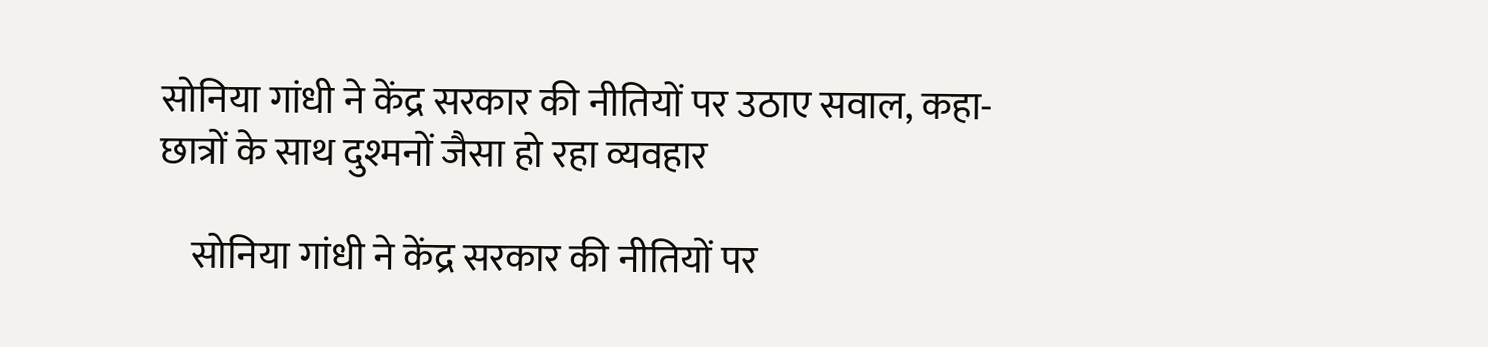सोनिया गांधी ने केंद्र सरकार की नीतियों पर उठाए सवाल, कहा- छात्रों के साथ दुश्मनों जैसा हो रहा व्यवहार

    सोनिया गांधी ने केंद्र सरकार की नीतियों पर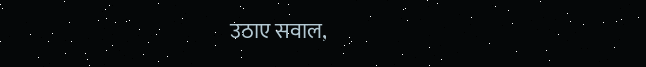उठाए सवाल,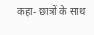कहा- छात्रों के साथ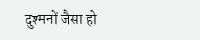दुश्मनों जैसा हो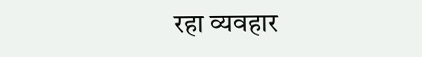रहा व्यवहार